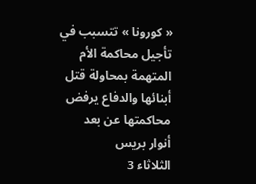« كورونا » تتسبب في تأجيل محاكمة الأم المتهمة بمحاولة قتل أبنائها والدفاع يرفض محاكمتها عن بعد
أنوار بريس
الثلاثاء 3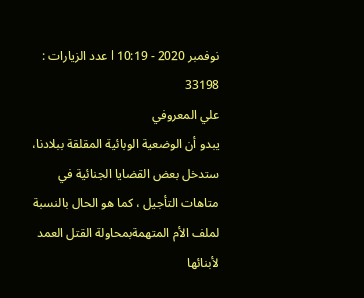نوفمبر 2020 - 10:19 l عدد الزيارات : 33198
علي المعروفي
يبدو أن الوضعية الوبائية المقلقة ببلادنا، ستدخل بعض القضايا الجنائية في متاهات التأجيل ، كما هو الحال بالنسبة لملف الأم المتهمةبمحاولة القتل العمد لأبنائها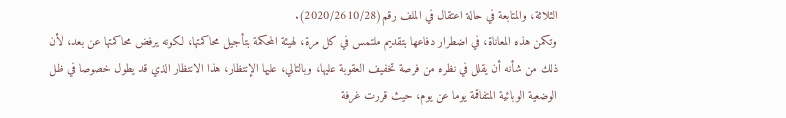الثلاثة، والمتابعة في حالة اعتقال في الملف رقم(2020/2610/28).
وتكمن هذه المعاناة، في اضطرار دفاعها بتقديم ملتمس في كل مرة، لهيئة المحكمة بتأجيل محاكمتها، لكونه يرفض محاكمتها عن بعد، لأن ذلك من شأنه أن يقلل في نظره من فرصة تخفيف العقوبة عليها، وبالتالي، عليها الإنتظار، هذا الانتظار الذي قد يطول خصوصا في ظل الوضعية الوبائية المتفاقمة يوما عن يوم، حيث قررت غرفة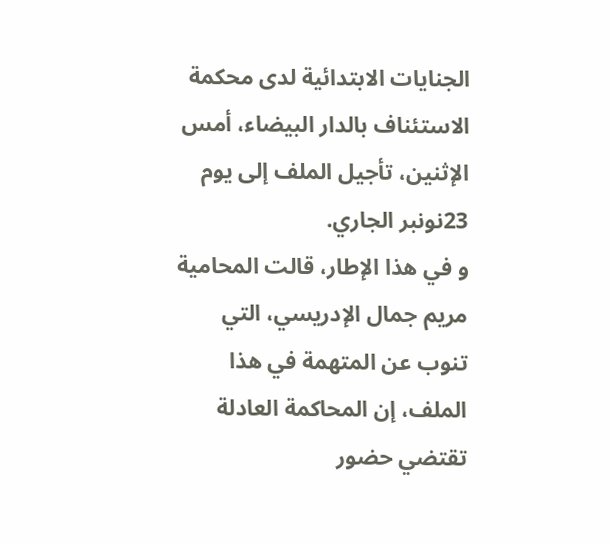الجنايات الابتدائية لدى محكمة الاستئناف بالدار البيضاء، أمس الإثنين، تأجيل الملف إلى يوم 23نونبر الجاري.
و في هذا الإطار، قالت المحامية مريم جمال الإدريسي، التي تنوب عن المتهمة في هذا الملف، إن المحاكمة العادلة تقتضي حضور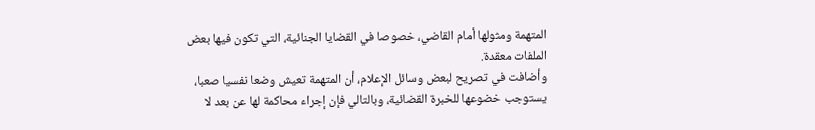المتهمة ومثولها أمام القاضي، خصوصا في القضايا الجنائية، التي تكون فيها بعض الملفات معقدة.
وأضافت في تصريح لبعض وسائل الإعلام، أن المتهمة تعيش وضعا نفسيا صعبا، يستوجب خضوعها للخبرة القضائية، وبالتالي فإن إجراء محاكمة لها عن بعد لا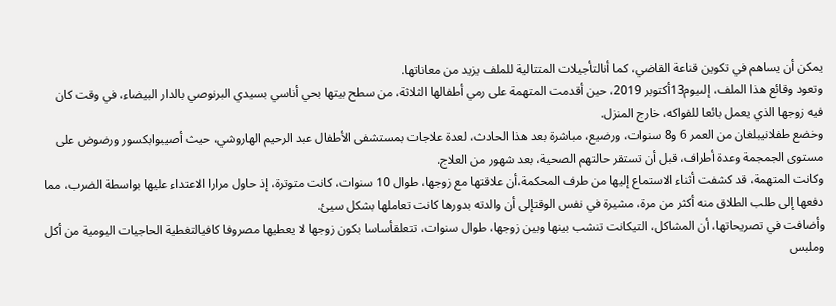يمكن أن يساهم في تكوين قناعة القاضي، كما أنالتأجيلات المتتالية للملف يزيد من معاناتها.
وتعود وقائع هذا الملف، إلىيوم13أكتوبر 2019، حين أقدمت المتهمة على رمي أطفالها الثلاثة، من سطح بيتها بحي أناسي بسيدي البرنوصي بالدار البيضاء، في وقت كان فيه زوجها الذي يعمل بائعا للفواكه، خارج المنزل.
وخضع طفلانيبلغان من العمر 6 و8 سنوات، ورضيع، مباشرة بعد هذا الحادث، لعدة علاجات بمستشفى الأطفال عبد الرحيم الهاروشي، حيث أصيبوابكسور ورضوض على مستوى الجمجمة وعدة أطراف، قبل أن تستقر حالتهم الصحية، بعد شهور من العلاج.
وكانت المتهمة، قد كشفت أثناء الاستماع إليها من طرف المحكمة،أن علاقتها مع زوجها، طوال 10 سنوات، كانت متوترة، إذ حاول مرارا الاعتداء عليها بواسطة الضرب، مما دفعها إلى طلب الطلاق منه أكثر من مرة، مشيرة في نفس الوقتإلى أن والدته بدورها كانت تعاملها بشكل سيئ.
وأضافت في تصريحاتها، أن المشاكل، التيكانت تنشب بينها وبين زوجها، طوال سنوات، تتعلقأساسا بكون زوجها لا يعطيها مصروفا كافيالتغطية الحاجيات اليومية من أكل وملبس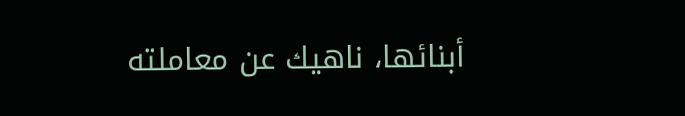أبنائها، ناهيك عن معاملته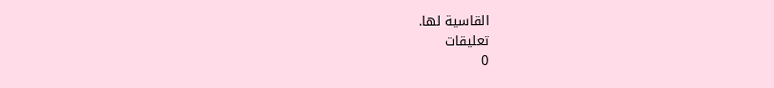القاسية لها.
تعليقات
0